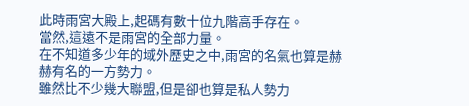此時雨宮大殿上,起碼有數十位九階高手存在。
當然,這遠不是雨宮的全部力量。
在不知道多少年的域外歷史之中,雨宮的名氣也算是赫赫有名的一方勢力。
雖然比不少幾大聯盟,但是卻也算是私人勢力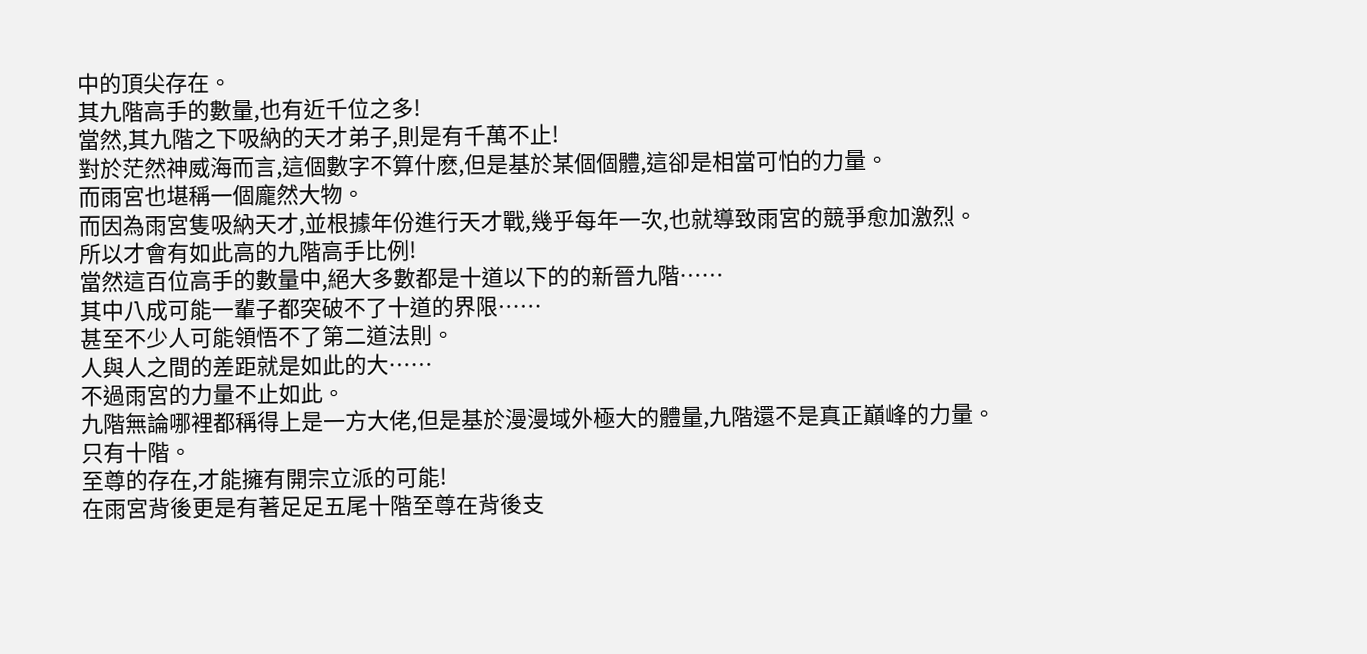中的頂尖存在。
其九階高手的數量,也有近千位之多!
當然,其九階之下吸納的天才弟子,則是有千萬不止!
對於茫然神威海而言,這個數字不算什麽,但是基於某個個體,這卻是相當可怕的力量。
而雨宮也堪稱一個龐然大物。
而因為雨宮隻吸納天才,並根據年份進行天才戰,幾乎每年一次,也就導致雨宮的競爭愈加激烈。
所以才會有如此高的九階高手比例!
當然這百位高手的數量中,絕大多數都是十道以下的的新晉九階……
其中八成可能一輩子都突破不了十道的界限……
甚至不少人可能領悟不了第二道法則。
人與人之間的差距就是如此的大……
不過雨宮的力量不止如此。
九階無論哪裡都稱得上是一方大佬,但是基於漫漫域外極大的體量,九階還不是真正巔峰的力量。
只有十階。
至尊的存在,才能擁有開宗立派的可能!
在雨宮背後更是有著足足五尾十階至尊在背後支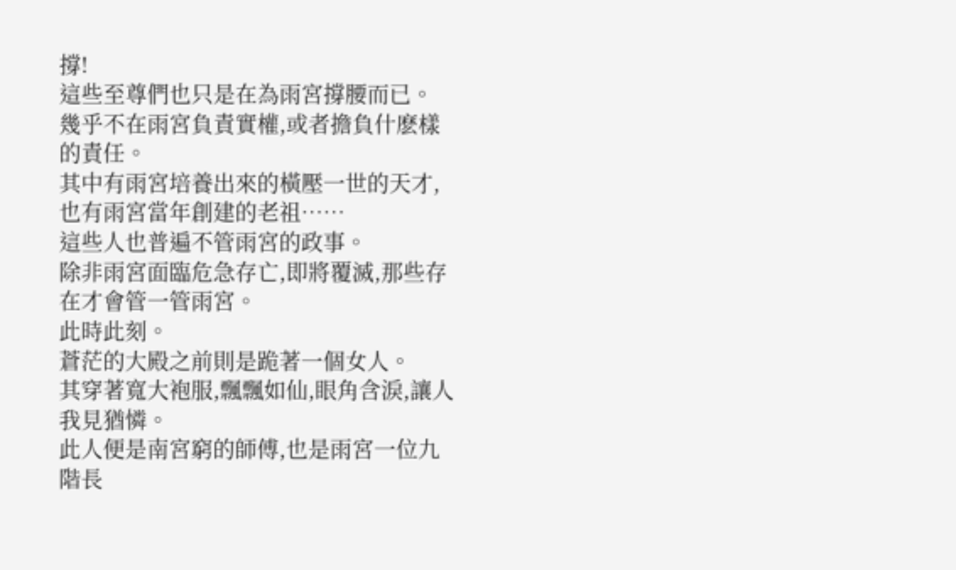撐!
這些至尊們也只是在為雨宮撐腰而已。
幾乎不在雨宮負責實權,或者擔負什麽樣的責任。
其中有雨宮培養出來的橫壓一世的天才,也有雨宮當年創建的老祖……
這些人也普遍不管雨宮的政事。
除非雨宮面臨危急存亡,即將覆滅,那些存在才會管一管雨宮。
此時此刻。
蒼茫的大殿之前則是跪著一個女人。
其穿著寬大袍服,飄飄如仙,眼角含淚,讓人我見猶憐。
此人便是南宮窮的師傅,也是雨宮一位九階長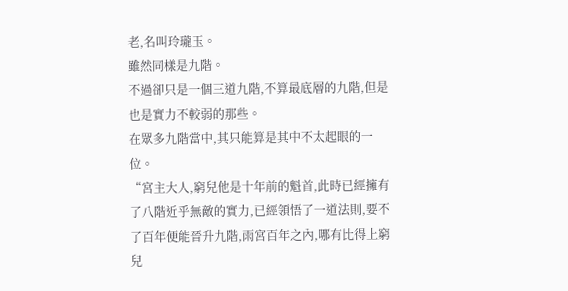老,名叫玲瓏玉。
雖然同樣是九階。
不過卻只是一個三道九階,不算最底層的九階,但是也是實力不較弱的那些。
在眾多九階當中,其只能算是其中不太起眼的一位。
“宮主大人,窮兒他是十年前的魁首,此時已經擁有了八階近乎無敵的實力,已經領悟了一道法則,要不了百年便能晉升九階,雨宮百年之內,哪有比得上窮兒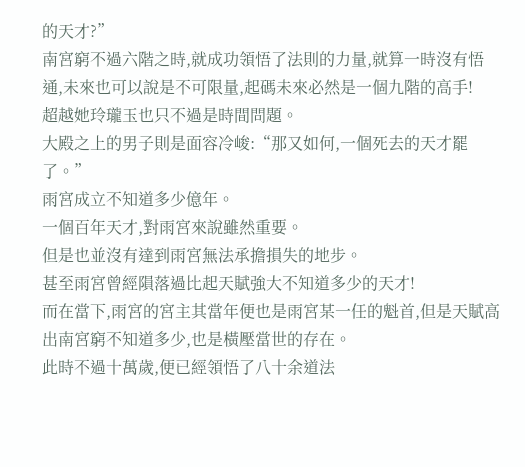的天才?”
南宮窮不過六階之時,就成功領悟了法則的力量,就算一時沒有悟通,未來也可以說是不可限量,起碼未來必然是一個九階的高手!
超越她玲瓏玉也只不過是時間問題。
大殿之上的男子則是面容冷峻:“那又如何,一個死去的天才罷了。”
雨宮成立不知道多少億年。
一個百年天才,對雨宮來說雖然重要。
但是也並沒有達到雨宮無法承擔損失的地步。
甚至雨宮曾經隕落過比起天賦強大不知道多少的天才!
而在當下,雨宮的宮主其當年便也是雨宮某一任的魁首,但是天賦高出南宮窮不知道多少,也是橫壓當世的存在。
此時不過十萬歲,便已經領悟了八十余道法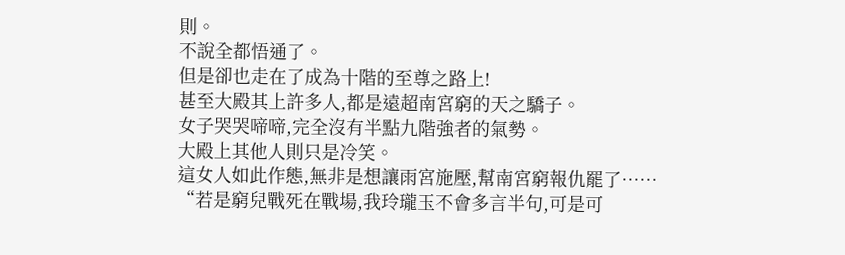則。
不說全都悟通了。
但是卻也走在了成為十階的至尊之路上!
甚至大殿其上許多人,都是遠超南宮窮的天之驕子。
女子哭哭啼啼,完全沒有半點九階強者的氣勢。
大殿上其他人則只是冷笑。
這女人如此作態,無非是想讓雨宮施壓,幫南宮窮報仇罷了……
“若是窮兒戰死在戰場,我玲瓏玉不會多言半句,可是可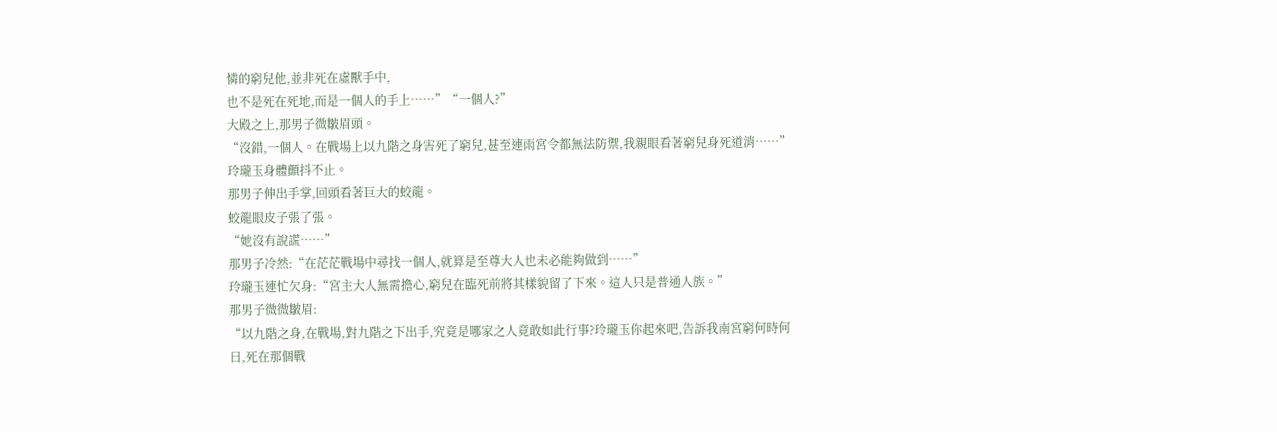憐的窮兒他,並非死在虛獸手中,
也不是死在死地,而是一個人的手上……”“一個人?”
大殿之上,那男子微皺眉頭。
“沒錯,一個人。在戰場上以九階之身害死了窮兒,甚至連雨宮令都無法防禦,我親眼看著窮兒身死道消……”
玲瓏玉身體顫抖不止。
那男子伸出手掌,回頭看著巨大的蛟龍。
蛟龍眼皮子張了張。
“她沒有說謊……”
那男子冷然:“在茫茫戰場中尋找一個人,就算是至尊大人也未必能夠做到……”
玲瓏玉連忙欠身:“宮主大人無需擔心,窮兒在臨死前將其樣貌留了下來。這人只是普通人族。”
那男子微微皺眉:
“以九階之身,在戰場,對九階之下出手,究竟是哪家之人竟敢如此行事?玲瓏玉你起來吧,告訴我南宮窮何時何日,死在那個戰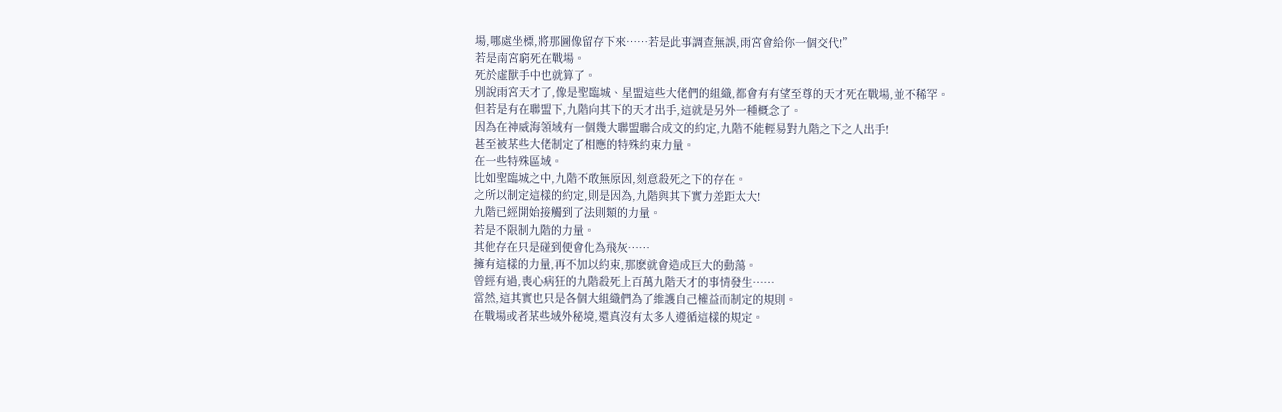場,哪處坐標,將那圖像留存下來……若是此事調查無誤,雨宮會給你一個交代!”
若是南宮窮死在戰場。
死於虛獸手中也就算了。
別說雨宮天才了,像是聖臨城、星盟這些大佬們的組織,都會有有望至尊的天才死在戰場,並不稀罕。
但若是有在聯盟下,九階向其下的天才出手,這就是另外一種概念了。
因為在神威海領域有一個幾大聯盟聯合成文的約定,九階不能輕易對九階之下之人出手!
甚至被某些大佬制定了相應的特殊約束力量。
在一些特殊區域。
比如聖臨城之中,九階不敢無原因,刻意殺死之下的存在。
之所以制定這樣的約定,則是因為,九階與其下實力差距太大!
九階已經開始接觸到了法則類的力量。
若是不限制九階的力量。
其他存在只是碰到便會化為飛灰……
擁有這樣的力量,再不加以約束,那麽就會造成巨大的動蕩。
曾經有過,喪心病狂的九階殺死上百萬九階天才的事情發生……
當然,這其實也只是各個大組織們為了維護自己權益而制定的規則。
在戰場或者某些域外秘境,還真沒有太多人遵循這樣的規定。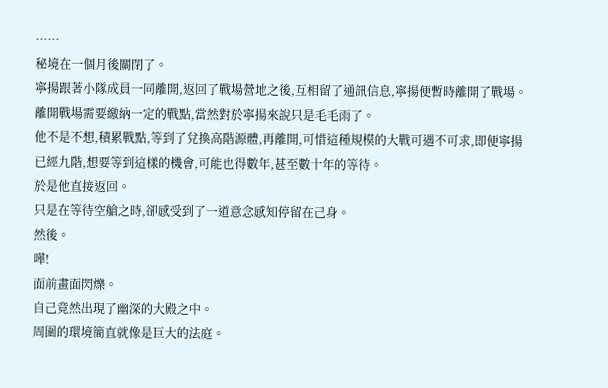……
秘境在一個月後關閉了。
寧揚跟著小隊成員一同離開,返回了戰場營地之後,互相留了通訊信息,寧揚便暫時離開了戰場。
離開戰場需要繳納一定的戰點,當然對於寧揚來說只是毛毛雨了。
他不是不想,積累戰點,等到了兌換高階源體,再離開,可惜這種規模的大戰可遇不可求,即便寧揚已經九階,想要等到這樣的機會,可能也得數年,甚至數十年的等待。
於是他直接返回。
只是在等待空艙之時,卻感受到了一道意念感知停留在己身。
然後。
嘩!
面前畫面閃爍。
自己竟然出現了幽深的大殿之中。
周圍的環境簡直就像是巨大的法庭。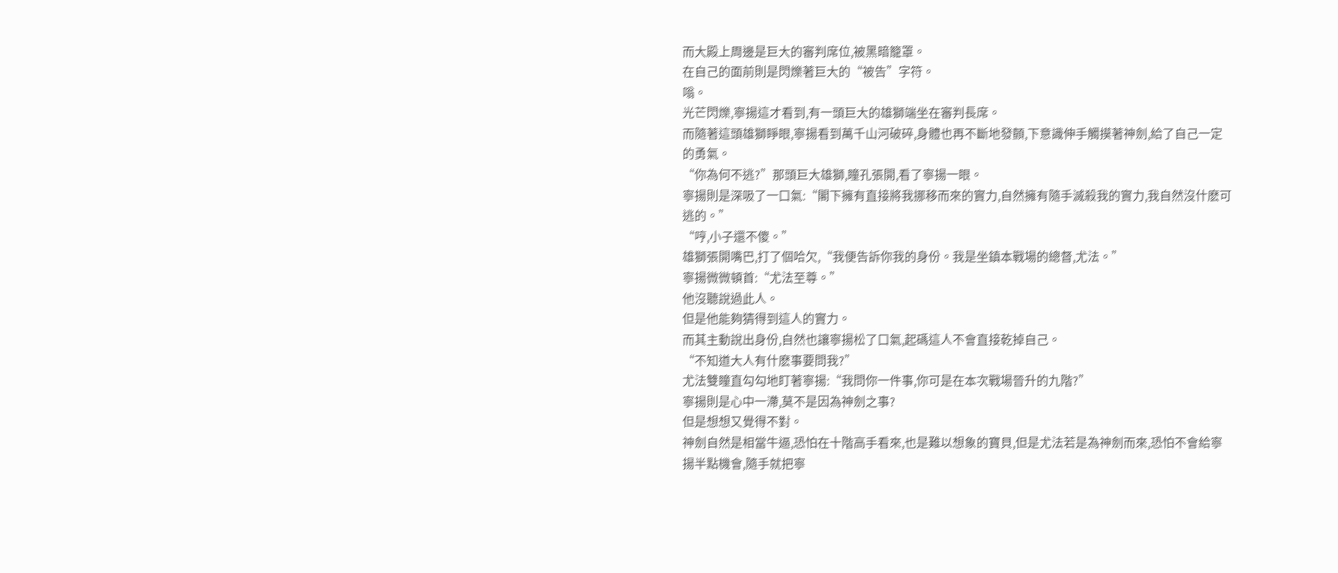而大殿上周邊是巨大的審判席位,被黑暗籠罩。
在自己的面前則是閃爍著巨大的“被告”字符。
嗡。
光芒閃爍,寧揚這才看到,有一頭巨大的雄獅端坐在審判長席。
而隨著這頭雄獅睜眼,寧揚看到萬千山河破碎,身體也再不斷地發顫,下意識伸手觸摸著神劍,給了自己一定的勇氣。
“你為何不逃?”那頭巨大雄獅,瞳孔張開,看了寧揚一眼。
寧揚則是深吸了一口氣:“閣下擁有直接將我挪移而來的實力,自然擁有隨手滅殺我的實力,我自然沒什麽可逃的。”
“哼,小子還不傻。”
雄獅張開嘴巴,打了個哈欠,“我便告訴你我的身份。我是坐鎮本戰場的總督,尤法。”
寧揚微微頓首:“尤法至尊。”
他沒聽說過此人。
但是他能夠猜得到這人的實力。
而其主動說出身份,自然也讓寧揚松了口氣,起碼這人不會直接乾掉自己。
“不知道大人有什麽事要問我?”
尤法雙瞳直勾勾地盯著寧揚:“我問你一件事,你可是在本次戰場晉升的九階?”
寧揚則是心中一滯,莫不是因為神劍之事?
但是想想又覺得不對。
神劍自然是相當牛逼,恐怕在十階高手看來,也是難以想象的寶貝,但是尤法若是為神劍而來,恐怕不會給寧揚半點機會,隨手就把寧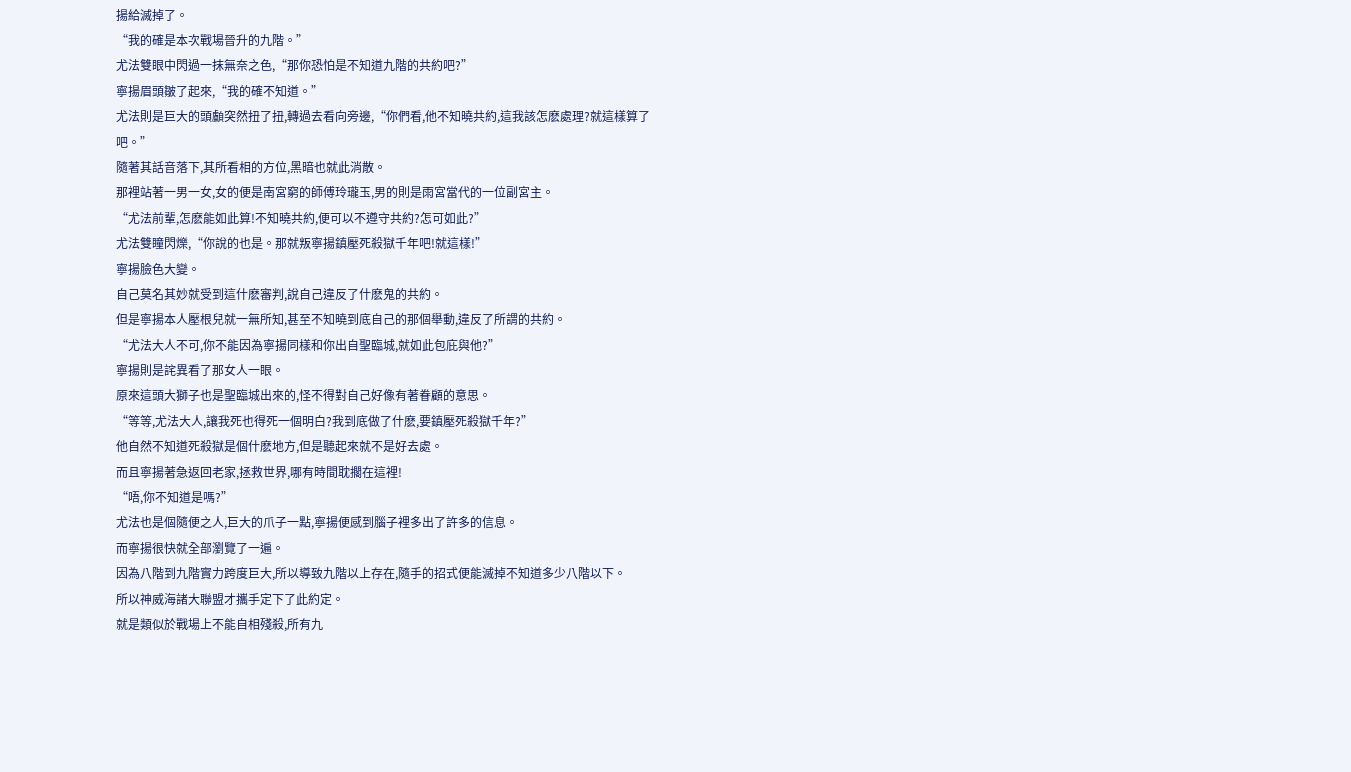揚給滅掉了。
“我的確是本次戰場晉升的九階。”
尤法雙眼中閃過一抹無奈之色,“那你恐怕是不知道九階的共約吧?”
寧揚眉頭皺了起來,“我的確不知道。”
尤法則是巨大的頭顱突然扭了扭,轉過去看向旁邊,“你們看,他不知曉共約,這我該怎麽處理?就這樣算了吧。”
隨著其話音落下,其所看相的方位,黑暗也就此消散。
那裡站著一男一女,女的便是南宮窮的師傅玲瓏玉,男的則是雨宮當代的一位副宮主。
“尤法前輩,怎麽能如此算!不知曉共約,便可以不遵守共約?怎可如此?”
尤法雙瞳閃爍,“你說的也是。那就叛寧揚鎮壓死殺獄千年吧!就這樣!”
寧揚臉色大變。
自己莫名其妙就受到這什麽審判,說自己違反了什麽鬼的共約。
但是寧揚本人壓根兒就一無所知,甚至不知曉到底自己的那個舉動,違反了所謂的共約。
“尤法大人不可,你不能因為寧揚同樣和你出自聖臨城,就如此包庇與他?”
寧揚則是詫異看了那女人一眼。
原來這頭大獅子也是聖臨城出來的,怪不得對自己好像有著眷顧的意思。
“等等,尤法大人,讓我死也得死一個明白?我到底做了什麽,要鎮壓死殺獄千年?”
他自然不知道死殺獄是個什麽地方,但是聽起來就不是好去處。
而且寧揚著急返回老家,拯救世界,哪有時間耽擱在這裡!
“唔,你不知道是嗎?”
尤法也是個隨便之人,巨大的爪子一點,寧揚便感到腦子裡多出了許多的信息。
而寧揚很快就全部瀏覽了一遍。
因為八階到九階實力跨度巨大,所以導致九階以上存在,隨手的招式便能滅掉不知道多少八階以下。
所以神威海諸大聯盟才攜手定下了此約定。
就是類似於戰場上不能自相殘殺,所有九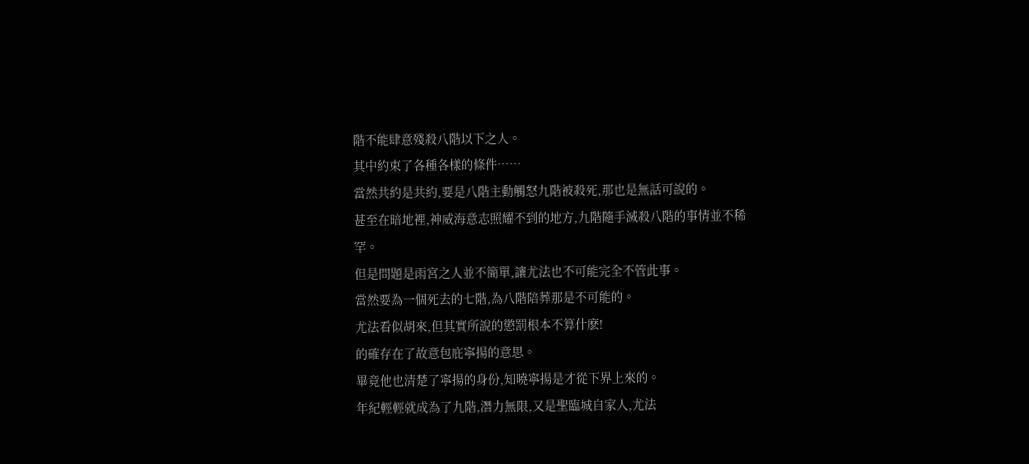階不能肆意殘殺八階以下之人。
其中約束了各種各樣的條件……
當然共約是共約,要是八階主動觸怒九階被殺死,那也是無話可說的。
甚至在暗地裡,神威海意志照耀不到的地方,九階隨手滅殺八階的事情並不稀罕。
但是問題是雨宮之人並不簡單,讓尤法也不可能完全不管此事。
當然要為一個死去的七階,為八階陪葬那是不可能的。
尤法看似胡來,但其實所說的懲罰根本不算什麽!
的確存在了故意包庇寧揚的意思。
畢竟他也清楚了寧揚的身份,知曉寧揚是才從下界上來的。
年紀輕輕就成為了九階,潛力無限,又是聖臨城自家人,尤法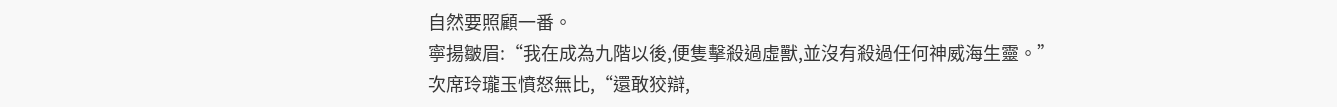自然要照顧一番。
寧揚皺眉:“我在成為九階以後,便隻擊殺過虛獸,並沒有殺過任何神威海生靈。”
次席玲瓏玉憤怒無比,“還敢狡辯,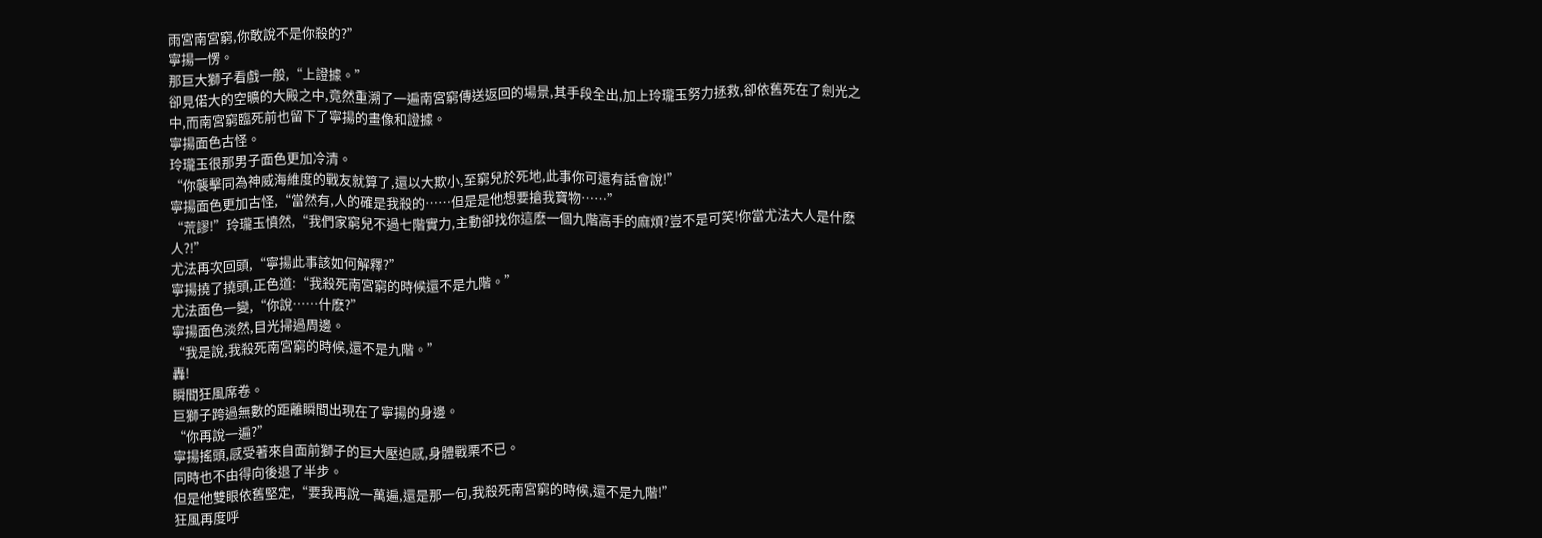雨宮南宮窮,你敢說不是你殺的?”
寧揚一愣。
那巨大獅子看戲一般,“上證據。”
卻見偌大的空曠的大殿之中,竟然重溯了一遍南宮窮傳送返回的場景,其手段全出,加上玲瓏玉努力拯救,卻依舊死在了劍光之中,而南宮窮臨死前也留下了寧揚的畫像和證據。
寧揚面色古怪。
玲瓏玉很那男子面色更加冷清。
“你襲擊同為神威海維度的戰友就算了,還以大欺小,至窮兒於死地,此事你可還有話會說!”
寧揚面色更加古怪,“當然有,人的確是我殺的……但是是他想要搶我寶物……”
“荒謬!”玲瓏玉憤然,“我們家窮兒不過七階實力,主動卻找你這麽一個九階高手的麻煩?豈不是可笑!你當尤法大人是什麽人?!”
尤法再次回頭,“寧揚此事該如何解釋?”
寧揚撓了撓頭,正色道:“我殺死南宮窮的時候還不是九階。”
尤法面色一變,“你說……什麽?”
寧揚面色淡然,目光掃過周邊。
“我是說,我殺死南宮窮的時候,還不是九階。”
轟!
瞬間狂風席卷。
巨獅子跨過無數的距離瞬間出現在了寧揚的身邊。
“你再說一遍?”
寧揚搖頭,感受著來自面前獅子的巨大壓迫感,身體戰栗不已。
同時也不由得向後退了半步。
但是他雙眼依舊堅定,“要我再說一萬遍,還是那一句,我殺死南宮窮的時候,還不是九階!”
狂風再度呼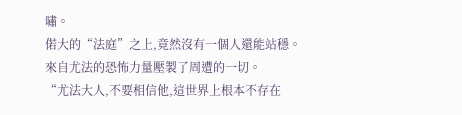嘯。
偌大的“法庭”之上,竟然沒有一個人還能站穩。
來自尤法的恐怖力量壓製了周遭的一切。
“尤法大人,不要相信他,這世界上根本不存在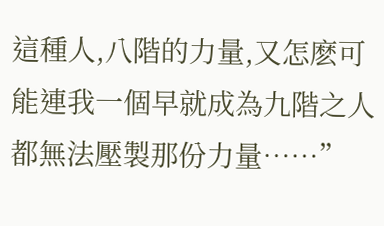這種人,八階的力量,又怎麽可能連我一個早就成為九階之人都無法壓製那份力量……”